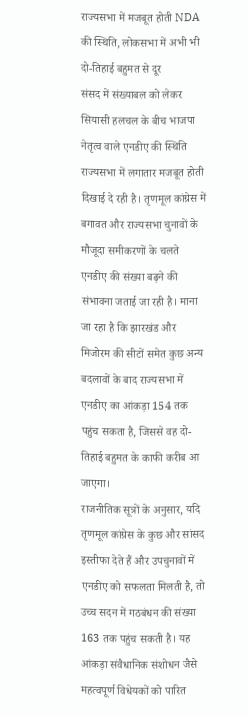राज्यसभा में मजबूत होती NDA की स्थिति, लोकसभा में अभी भी दो-तिहाई बहुमत से दूर
संसद में संख्याबल को लेकर सियासी हलचल के बीच भाजपा नेतृत्व वाले एनडीए की स्थिति राज्यसभा में लगातार मजबूत होती दिखाई दे रही है। तृणमूल कांग्रेस में बगावत और राज्यसभा चुनावों के मौजूदा समीकरणों के चलते एनडीए की संख्या बढ़ने की संभावना जताई जा रही है। माना जा रहा है कि झारखंड और मिजोरम की सीटों समेत कुछ अन्य बदलावों के बाद राज्यसभा में एनडीए का आंकड़ा 154 तक पहुंच सकता है, जिससे वह दो-तिहाई बहुमत के काफी करीब आ जाएगा।
राजनीतिक सूत्रों के अनुसार, यदि तृणमूल कांग्रेस के कुछ और सांसद इस्तीफा देते हैं और उपचुनावों में एनडीए को सफलता मिलती है, तो उच्च सदन में गठबंधन की संख्या 163 तक पहुंच सकती है। यह आंकड़ा संवैधानिक संशोधन जैसे महत्वपूर्ण विधेयकों को पारित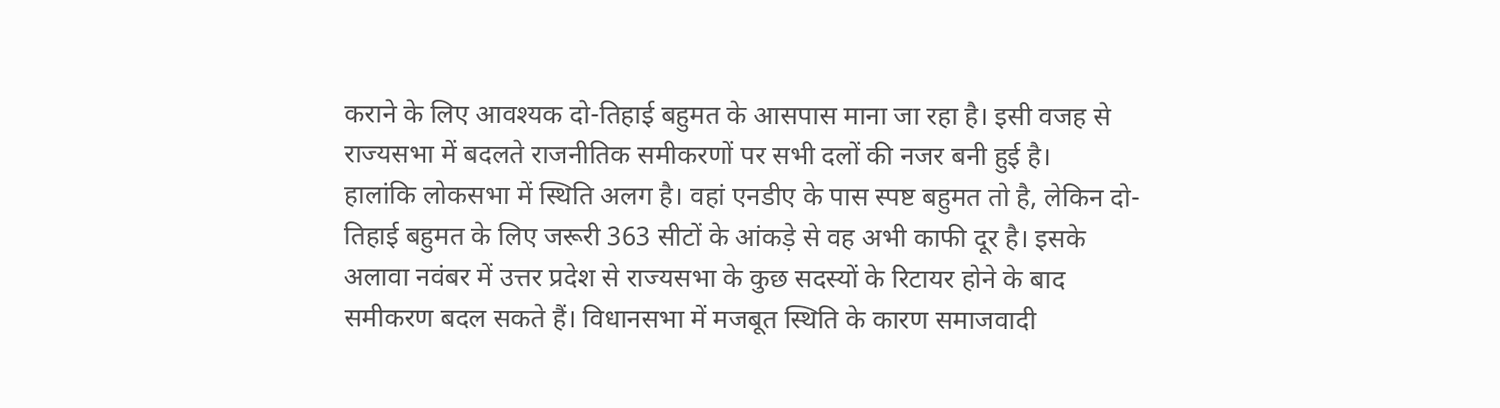कराने के लिए आवश्यक दो-तिहाई बहुमत के आसपास माना जा रहा है। इसी वजह से राज्यसभा में बदलते राजनीतिक समीकरणों पर सभी दलों की नजर बनी हुई है।
हालांकि लोकसभा में स्थिति अलग है। वहां एनडीए के पास स्पष्ट बहुमत तो है, लेकिन दो-तिहाई बहुमत के लिए जरूरी 363 सीटों के आंकड़े से वह अभी काफी दूर है। इसके अलावा नवंबर में उत्तर प्रदेश से राज्यसभा के कुछ सदस्यों के रिटायर होने के बाद समीकरण बदल सकते हैं। विधानसभा में मजबूत स्थिति के कारण समाजवादी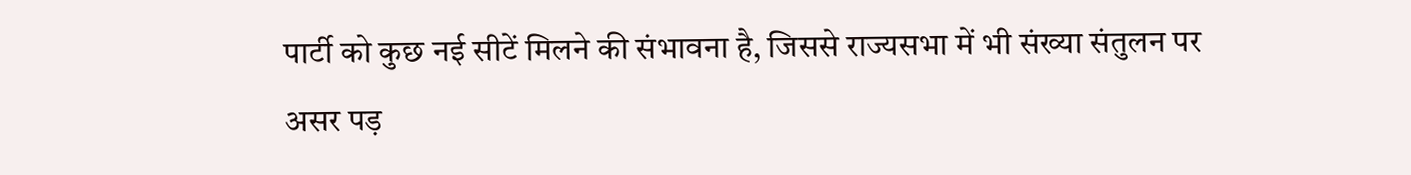पार्टी को कुछ नई सीटें मिलने की संभावना है, जिससे राज्यसभा में भी संख्या संतुलन पर असर पड़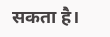सकता है।